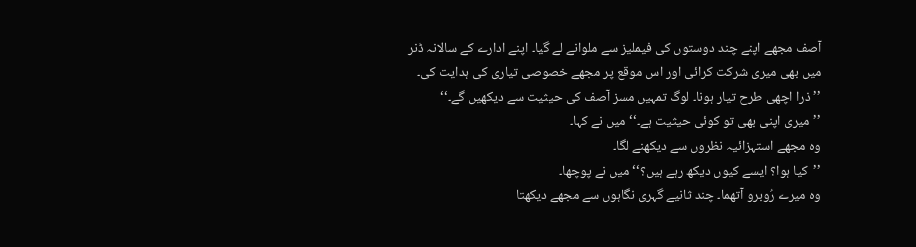آصف مجھے اپنے چند دوستوں کی فیملیز سے ملوانے لے گیا۔ اپنے ادارے کے سالانہ ڈنر میں بھی میری شرکت کرائی اور اس موقع پر مجھے خصوصی تیاری کی ہدایت کی۔ ’’ذرا اچھی طرح تیار ہونا۔ لوگ تمہیں مسز آصف کی حیثیت سے دیکھیں گے۔‘‘
’’میری اپنی بھی تو کوئی حیثیت ہے۔‘‘ میں نے کہا۔
وہ مجھے استہزائیہ نظروں سے دیکھنے لگا۔
’’کیا ہوا؟ ایسے کیوں دیکھ رہے ہیں؟‘‘ میں نے پوچھا۔
وہ میرے رُوبرو آتھما۔ چند ثانیے گہری نگاہوں سے مجھے دیکھتا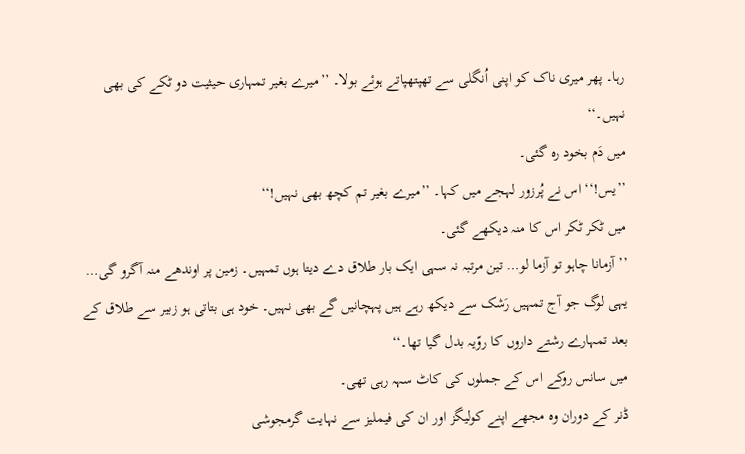رہا۔ پھر میری ناک کو اپنی اُنگلی سے تھپتھپاتے ہوئے بولا۔ ’’میرے بغیر تمہاری حیثیت دو ٹکے کی بھی نہیں۔‘‘
میں دَم بخود رہ گئی۔
’’یس!‘‘ اس نے پُرزور لہجے میں کہا۔ ’’میرے بغیر تم کچھ بھی نہیں!‘‘
میں ٹکر ٹکر اس کا منہ دیکھے گئی۔
’’آزمانا چاہو تو آزما لو… تین مرتبہ نہ سہی ایک بار طلاق دے دیتا ہوں تمہیں۔ زمین پر اوندھے منہ آگرو گی… یہی لوگ جو آج تمہیں رَشک سے دیکھ رہے ہیں پہچانیں گے بھی نہیں۔ خود ہی بتاتی ہو زبیر سے طلاق کے بعد تمہارے رشتے داروں کا روّیہ بدل گیا تھا۔‘‘
میں سانس روکے اس کے جملوں کی کاٹ سہہ رہی تھی۔
ڈنر کے دوران وہ مجھے اپنے کولیگز اور ان کی فیملیز سے نہایت گرمجوشی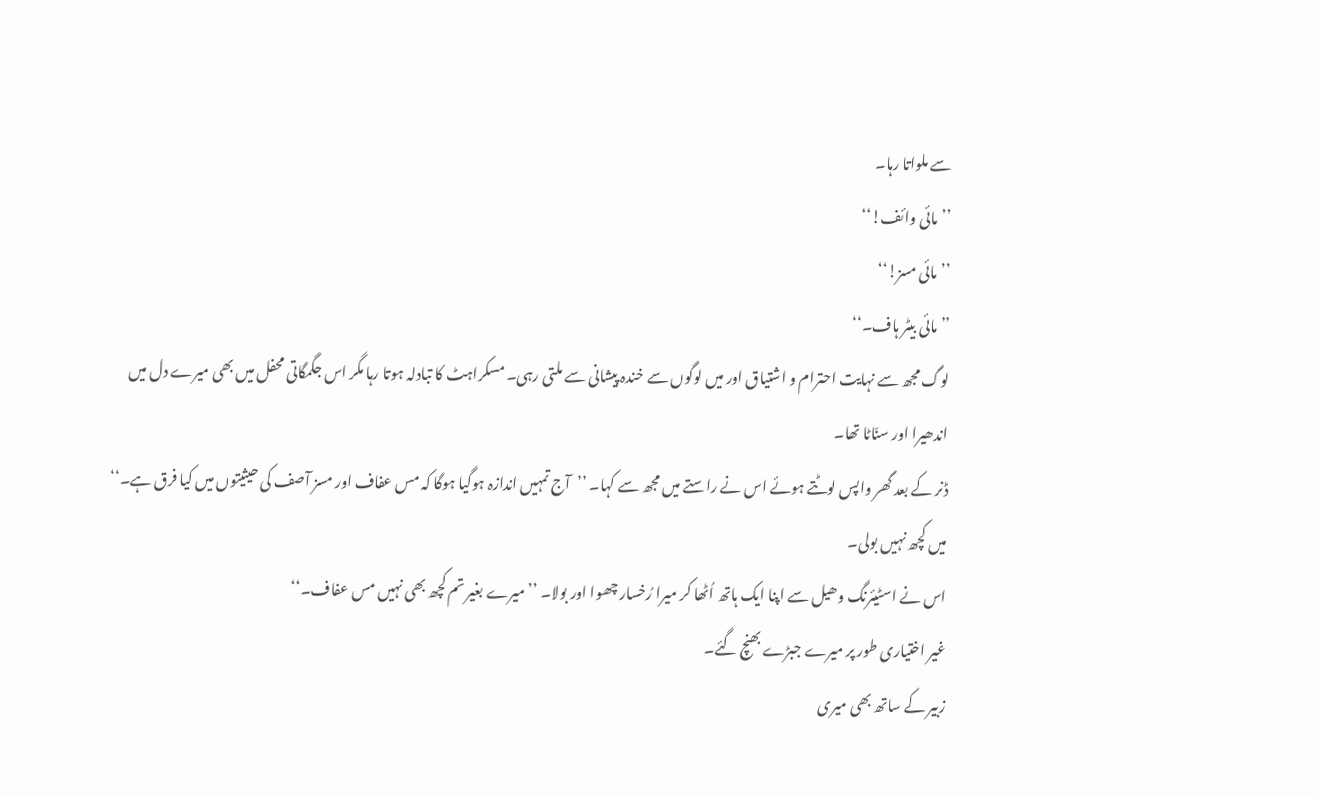سے ملواتا رہا۔
’’مائی وائف!‘‘
’’مائی مسز!‘‘
’’مائی بیٹر ہاف۔‘‘
لوگ مجھ سے نہایت احترام و اشتیاق اور میں لوگوں سے خندہ پیشانی سے ملتی رہی۔ مسکراہٹ کا تبادلہ ہوتا رہا مگر اس جگمگاتی محفل میں بھی میرے دل میں اندھیرا اور سنّاٹا تھا۔
ڈنر کے بعد گھر واپس لوٹتے ہوئے اس نے راستے میں مجھ سے کہا۔ ’’آج تمہیں اندازہ ہوگیا ہوگا کہ مس عفاف اور مسز آصف کی حیثیتوں میں کیا فرق ہے۔‘‘
میں کچھ نہیں بولی۔
اس نے اسٹیئرنگ وھیل سے اپنا ایک ہاتھ اُٹھا کر میرا رُخسار چھوا اور بولا۔ ’’میرے بغیر تم کچھ بھی نہیں مس عفاف۔‘‘
غیر اختیاری طور پر میرے جبڑے بھنچ گئے۔
زبیر کے ساتھ بھی میری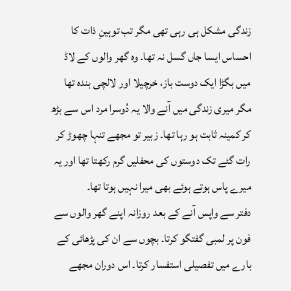زندگی مشکل ہی رہی تھی مگر تب توہینِ ذات کا احساس ایسا جاں گسل نہ تھا۔ وہ گھر والوں کے لاڈ میں بگڑا ایک دوست باز، خرچیلا اور لالچی بندہ تھا مگر میری زندگی میں آنے والا یہ دُوسرا مرد اس سے بڑھ کر کمینہ ثابت ہو رہا تھا۔ زبیر تو مجھے تنہا چھوڑ کر رات گئے تک دوستوں کی محفلیں گرم رکھتا تھا اور یہ میرے پاس ہوتے ہوئے بھی میرا نہیں ہوتا تھا۔
دفتر سے واپس آنے کے بعد روزانہ اپنے گھر والوں سے فون پر لمبی گفتگو کرتا۔ بچوں سے ان کی پڑھائی کے بارے میں تفصیلی استفسار کرتا۔ اس دوران مجھے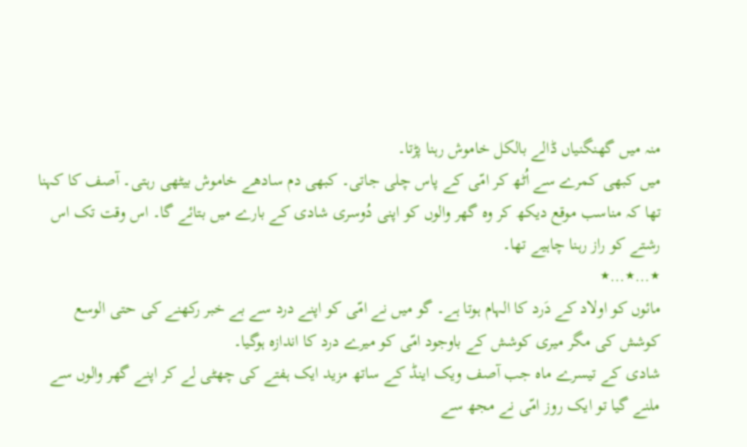منہ میں گھنگنیاں ڈالے بالکل خاموش رہنا پڑتا۔
میں کبھی کمرے سے اُٹھ کر امّی کے پاس چلی جاتی۔ کبھی دم سادھے خاموش بیٹھی رہتی۔ آصف کا کہنا تھا کہ مناسب موقع دیکھ کر وہ گھر والوں کو اپنی دُوسری شادی کے بارے میں بتائے گا۔ اس وقت تک اس رشتے کو راز رہنا چاہیے تھا۔
٭…٭…٭
مائوں کو اولاد کے دَرد کا الہام ہوتا ہے۔ گو میں نے امّی کو اپنے درد سے بے خبر رکھنے کی حتی الوسع کوشش کی مگر میری کوشش کے باوجود امّی کو میرے درد کا اندازہ ہوگیا۔
شادی کے تیسرے ماہ جب آصف ویک اینڈ کے ساتھ مزید ایک ہفتے کی چھٹی لے کر اپنے گھر والوں سے ملنے گیا تو ایک روز امّی نے مجھ سے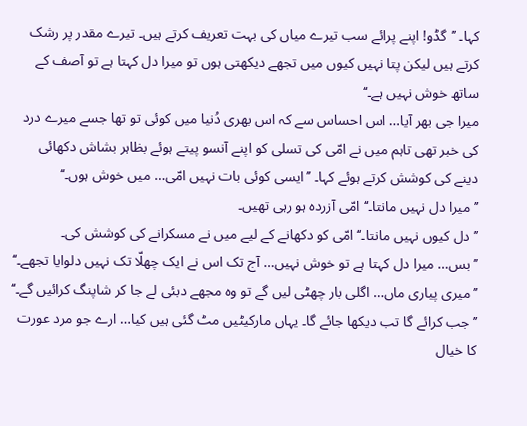کہا۔ ’’گڈو! اپنے پرائے سب تیرے میاں کی بہت تعریف کرتے ہیں۔ تیرے مقدر پر رشک کرتے ہیں لیکن پتا نہیں کیوں میں تجھے دیکھتی ہوں تو میرا دل کہتا ہے تو آصف کے ساتھ خوش نہیں ہے۔‘‘
میرا جی بھر آیا… اس احساس سے کہ اس بھری دُنیا میں کوئی تو تھا جسے میرے درد کی خبر تھی تاہم میں نے امّی کی تسلی کو اپنے آنسو پیتے ہوئے بظاہر بشاش دکھائی دینے کی کوشش کرتے ہوئے کہا۔ ’’ایسی کوئی بات نہیں امّی… میں خوش ہوں۔‘‘
’’میرا دل نہیں مانتا۔‘‘امّی آزردہ ہو رہی تھیں۔
’’دل کیوں نہیں مانتا۔‘‘ امّی کو دکھانے کے لیے میں نے مسکرانے کی کوشش کی۔
’’بس… میرا دل کہتا ہے تو خوش نہیں… آج تک اس نے ایک چھلّا تک نہیں دلوایا تجھے۔‘‘
’’میری پیاری ماں… اگلی بار چھٹی لیں گے تو وہ مجھے دبئی لے جا کر شاپنگ کرائیں گے۔‘‘
’’جب کرائے گا تب دیکھا جائے گا۔ یہاں مارکیٹیں مٹ گئی ہیں کیا… ارے جو مرد عورت کا خیال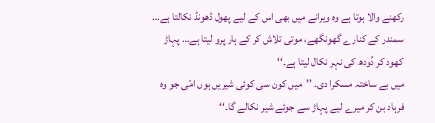رکھنے والا ہوتا ہے وہ ویرانے میں بھی اس کے لیے پھول ڈھونڈ نکالتا ہے… سمندر کے کنارے گھونگھے، موتی تلاش کر کے ہار پرو لیتا ہے… پہاڑ کھود کر دُودھ کی نہر نکال لیتا ہے۔‘‘
میں بے ساختہ مسکرا دی۔ ’’میں کون سی کوئی شیریں ہوں امّی جو وہ فرہاد بن کر میرے لیے پہاڑ سے جوئے شیر نکالے گا۔‘‘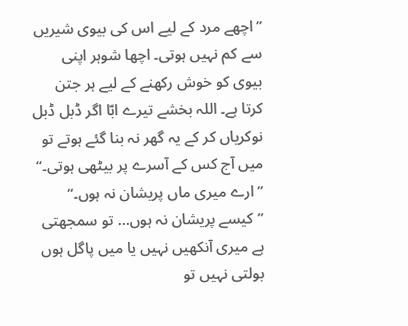’’اچھے مرد کے لیے اس کی بیوی شیریں سے کم نہیں ہوتی۔ اچھا شوہر اپنی بیوی کو خوش رکھنے کے لیے ہر جتن کرتا ہے۔ اللہ بخشے تیرے ابّا اگر ڈبل ڈبل نوکریاں کر کے یہ گھر نہ بنا گئے ہوتے تو میں آج کس کے آسرے پر بیٹھی ہوتی۔‘‘
’’ارے میری ماں پریشان نہ ہوں۔‘‘
’’کیسے پریشان نہ ہوں… تو سمجھتی ہے میری آنکھیں نہیں یا میں پاگل ہوں بولتی نہیں تو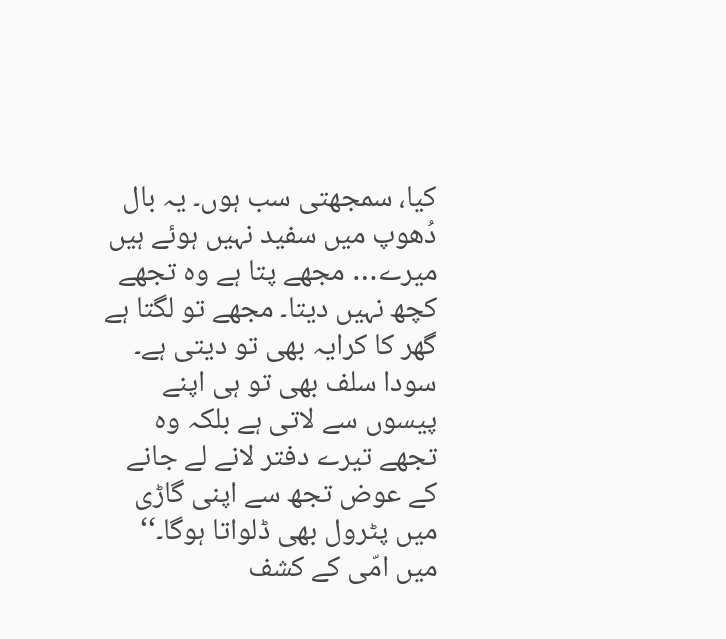کیا، سمجھتی سب ہوں۔ یہ بال دُھوپ میں سفید نہیں ہوئے ہیں میرے… مجھے پتا ہے وہ تجھے کچھ نہیں دیتا۔ مجھے تو لگتا ہے گھر کا کرایہ بھی تو دیتی ہے۔ سودا سلف بھی تو ہی اپنے پیسوں سے لاتی ہے بلکہ وہ تجھے تیرے دفتر لانے لے جانے کے عوض تجھ سے اپنی گاڑی میں پٹرول بھی ڈلواتا ہوگا۔‘‘
میں امّی کے کشف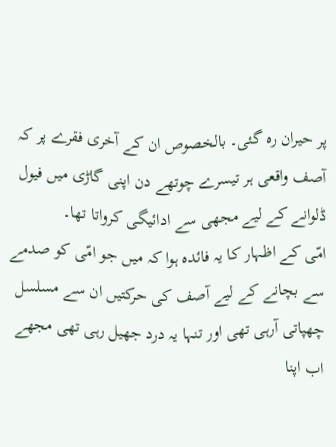پر حیران رہ گئی۔ بالخصوص ان کے آخری فقرے پر کہ آصف واقعی ہر تیسرے چوتھے دن اپنی گاڑی میں فیول ڈلوانے کے لیے مجھی سے ادائیگی کرواتا تھا۔
امّی کے اظہار کا یہ فائدہ ہوا کہ میں جو امّی کو صدمے سے بچانے کے لیے آصف کی حرکتیں ان سے مسلسل چھپاتی آرہی تھی اور تنہا یہ درد جھیل رہی تھی مجھے اب اپنا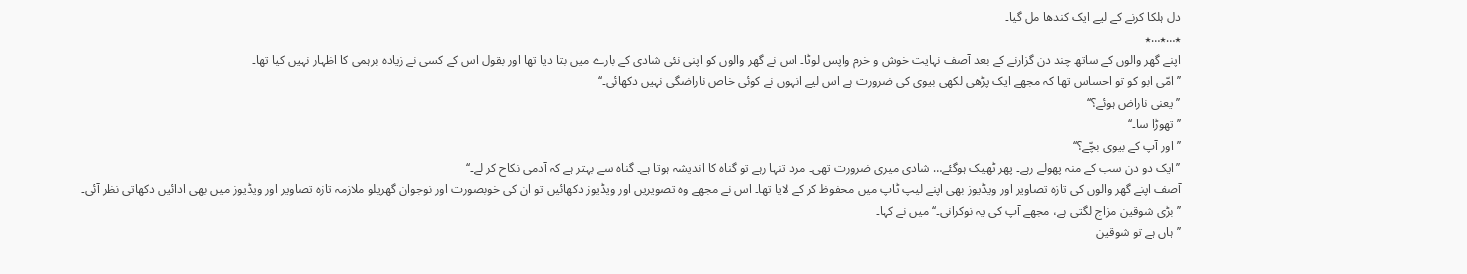دل ہلکا کرنے کے لیے ایک کندھا مل گیا۔
٭…٭…٭
اپنے گھر والوں کے ساتھ چند دن گزارنے کے بعد آصف نہایت خوش و خرم واپس لوٹا۔ اس نے گھر والوں کو اپنی نئی شادی کے بارے میں بتا دیا تھا اور بقول اس کے کسی نے زیادہ برہمی کا اظہار نہیں کیا تھا۔
’’امّی ابو کو تو احساس تھا کہ مجھے ایک پڑھی لکھی بیوی کی ضرورت ہے اس لیے انہوں نے کوئی خاص ناراضگی نہیں دکھائی۔‘‘
’’یعنی ناراض ہوئے؟‘‘
’’تھوڑا سا۔‘‘
’’اور آپ کے بیوی بچّے؟‘‘
’’ایک دو دن سب کے منہ پھولے رہے۔ پھر ٹھیک ہوگئے… شادی میری ضرورت تھی۔ مرد تنہا رہے تو گناہ کا اندیشہ ہوتا ہے۔ گناہ سے بہتر ہے کہ آدمی نکاح کر لے۔‘‘
آصف اپنے گھر والوں کی تازہ تصاویر اور ویڈیوز بھی اپنے لیپ ٹاپ میں محفوظ کر کے لایا تھا۔ اس نے مجھے وہ تصویریں اور ویڈیوز دکھائیں تو ان کی خوبصورت اور نوجوان گھریلو ملازمہ تازہ تصاویر اور ویڈیوز میں بھی ادائیں دکھاتی نظر آئی۔
’’بڑی شوقین مزاج لگتی ہے، مجھے آپ کی یہ نوکرانی۔‘‘ میں نے کہا۔
’’ہاں ہے تو شوقین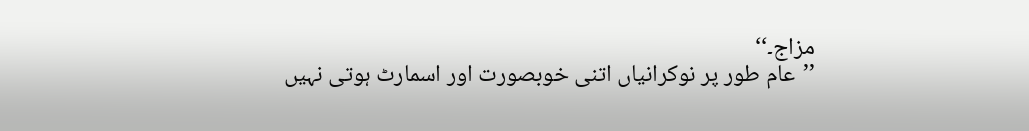مزاج۔‘‘
’’عام طور پر نوکرانیاں اتنی خوبصورت اور اسمارٹ ہوتی نہیں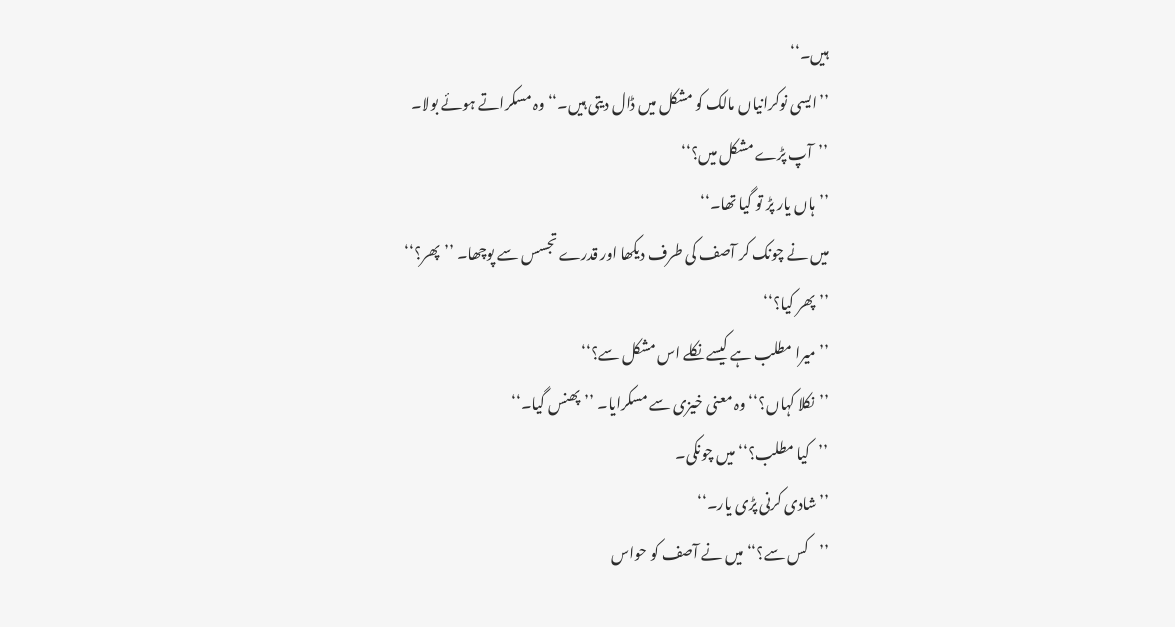ہیں۔‘‘
’’ایسی نوکرانیاں مالک کو مشکل میں ڈال دیتی ہیں۔‘‘ وہ مسکراتے ہوئے بولا۔
’’آپ پڑے مشکل میں؟‘‘
’’ہاں یار پڑ تو گیا تھا۔‘‘
میں نے چونک کر آصف کی طرف دیکھا اور قدرے تجسس سے پوچھا۔ ’’پھر؟‘‘
’’پھر کیا؟‘‘
’’میرا مطلب ہے کیسے نکلے اس مشکل سے؟‘‘
’’نکلا کہاں؟‘‘ وہ معنی خیزی سے مسکرایا۔ ’’پھنس گیا۔‘‘
’’کیا مطلب؟‘‘ میں چونکی۔
’’شادی کرنی پڑی یار۔‘‘
’’کس سے؟‘‘ میں نے آصف کو حواس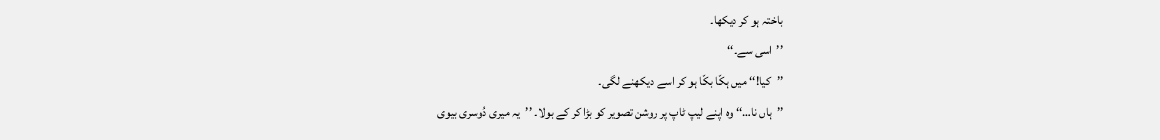باختہ ہو کر دیکھا۔
’’اسی سے۔‘‘
’’کیا!‘‘ میں ہکّا بکّا ہو کر اسے دیکھنے لگی۔
’’ہاں نا…‘‘ وہ اپنے لیپ ٹاپ پر روشن تصویر کو بڑا کر کے بولا۔ ’’یہ میری دُوسری بیوی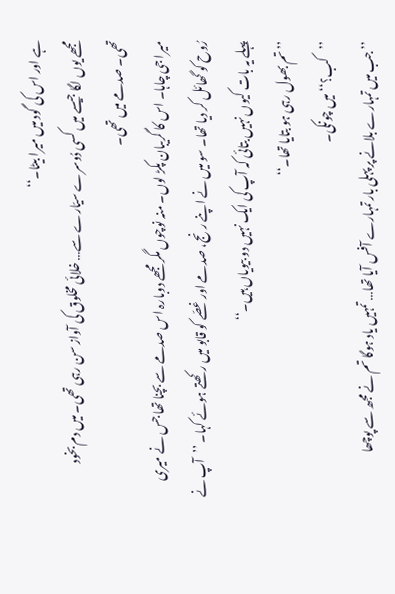ہے اور اس کی گود میں میرا بیٹا۔‘‘
مجھے یوں لگا جیسے میں کسی دُوسرے سیّارے سے… خلائی مخلوق کی آواز سن رہی تھی۔ میں دم بخود تھی۔ صدمے میں تھی۔
میرا جی چاہا۔ اس کا گریبان پکڑ لوں۔ منہ نوچوں مگر مجھے دوبارہ اس صدمے سے بچنا تھا جس نے میری رُوح کو گھائل کر دیا تھا۔ سو میں نے اپنے رنج، صدمے اور غصّے کو قابو میں رکھتے ہوئے کہا۔ ’’آپ نے پہلے یہ بات کیوں نہیں بتائی کہ آپ کی ایک نہیں دو بیویاں ہیں۔‘‘
’’تم بھول رہی ہو بتایا تھا۔‘‘
’’کب؟‘‘ میں چونکی۔
’’جب میں تمہارے بلانے پر پہلی بار تمہارے آفس آیا تھا… تمہیں یاد ہوگا تم نے مجھ سے پوچھا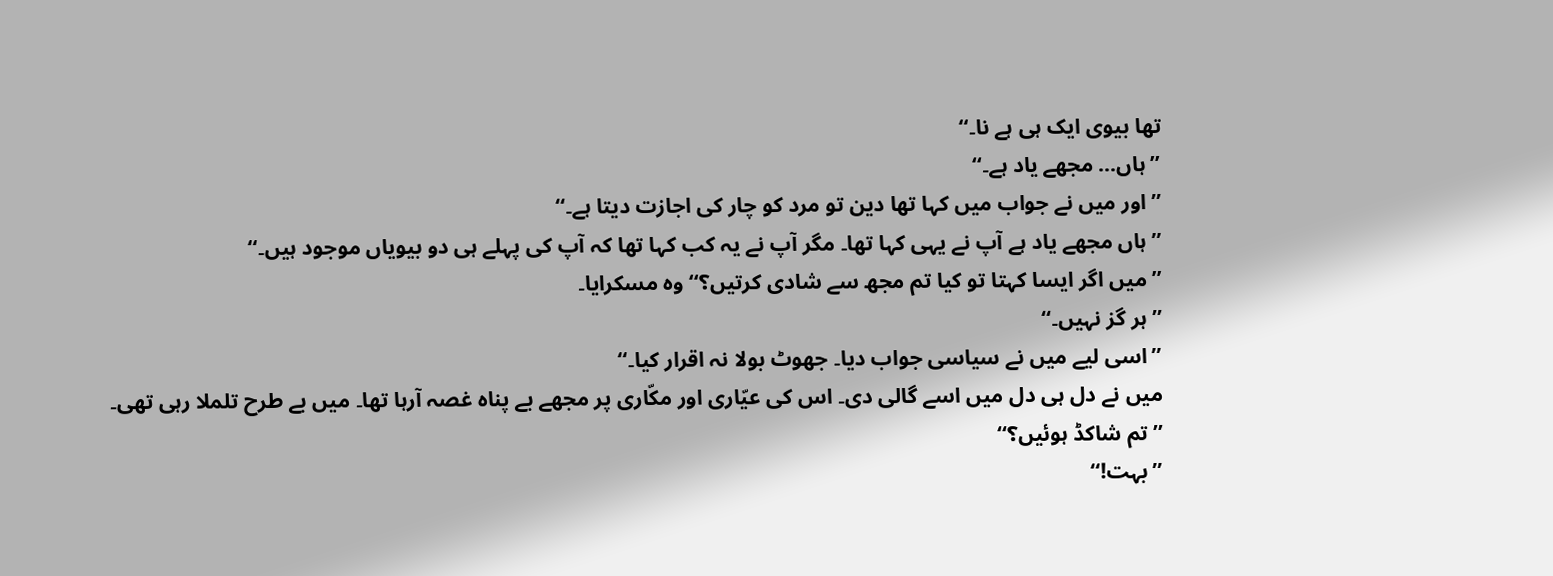تھا بیوی ایک ہی ہے نا۔‘‘
’’ہاں… مجھے یاد ہے۔‘‘
’’اور میں نے جواب میں کہا تھا دین تو مرد کو چار کی اجازت دیتا ہے۔‘‘
’’ہاں مجھے یاد ہے آپ نے یہی کہا تھا۔ مگر آپ نے یہ کب کہا تھا کہ آپ کی پہلے ہی دو بیویاں موجود ہیں۔‘‘
’’میں اگر ایسا کہتا تو کیا تم مجھ سے شادی کرتیں؟‘‘ وہ مسکرایا۔
’’ہر گز نہیں۔‘‘
’’اسی لیے میں نے سیاسی جواب دیا۔ جھوٹ بولا نہ اقرار کیا۔‘‘
میں نے دل ہی دل میں اسے گالی دی۔ اس کی عیّاری اور مکّاری پر مجھے بے پناہ غصہ آرہا تھا۔ میں بے طرح تلملا رہی تھی۔
’’تم شاکڈ ہوئیں؟‘‘
’’بہت!‘‘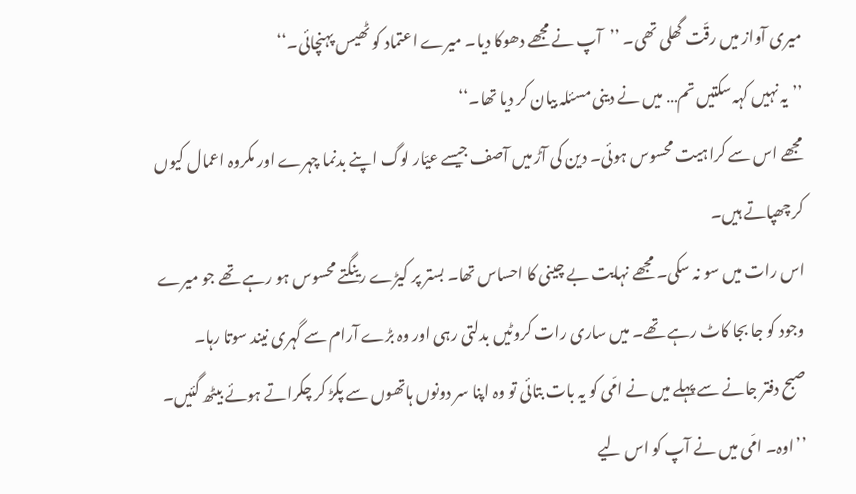میری آواز میں رقّت گھلی تھی۔ ’’آپ نے مجھے دھوکا دیا۔ میرے اعتماد کو ٹھیس پہنچائی۔‘‘
’’یہ نہیں کہہ سکتیں تم… میں نے دینی مسئلہ بیان کر دیا تھا۔‘‘
مجھے اس سے کراہیت محسوس ہوئی۔ دین کی آڑ میں آصف جیسے عیّار لوگ اپنے بدنما چہرے اور مکروہ اعمال کیوں کر چھپاتے ہیں۔
اس رات میں سو نہ سکی۔ مجھے نہایت بے چینی کا احساس تھا۔ بستر پر کیڑے رینگتے محسوس ہو رہے تھے جو میرے وجود کو جا بجا کاٹ رہے تھے۔ میں ساری رات کروٹیں بدلتی رہی اور وہ بڑے آرام سے گہری نیند سوتا رہا۔
صبح دفتر جانے سے پہلے میں نے امّی کو یہ بات بتائی تو وہ اپنا سر دونوں ہاتھوں سے پکڑ کر چکراتے ہوئے بیٹھ گئیں۔
’’اوہ۔ امّی میں نے آپ کو اس لیے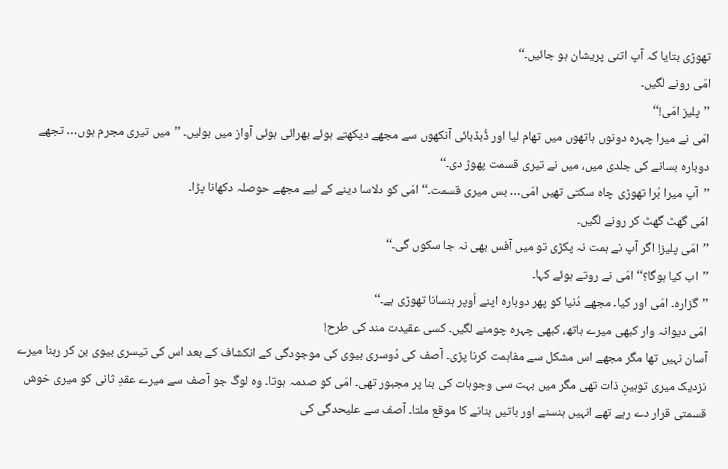تھوڑی بتایا کہ آپ اتنی پریشان ہو جائیں۔‘‘
امّی رونے لگیں۔
’’پلیز امّی!‘‘
امّی نے میرا چہرہ دونوں ہاتھوں میں تھام لیا اور ڈُبڈبائی آنکھوں سے مجھے دیکھتے ہوئے بھرائی ہوئی آواز میں بولیں۔ ’’میں تیری مجرم ہوں… تجھے دوبارہ بسانے کی جلدی میں، میں نے تیری قسمت پھوڑ دی۔‘‘
’’آپ میرا بُرا تھوڑی چاہ سکتی تھیں امّی… بس میری قسمت۔‘‘ امّی کو دلاسا دینے کے لیے مجھے حوصلہ دکھانا پڑا۔
امّی گھٹ گھٹ کر رونے لگیں۔
’’امّی پلیز! اگر آپ نے ہمت نہ پکڑی تو میں آفس بھی نہ جا سکوں گی۔‘‘
’’اب کیا ہوگا؟‘‘ امّی نے روتے ہوئے کہا۔
’’گزارہ۔ امّی اور کیا۔ مجھے دُنیا کو پھر دوبارہ اپنے اُوپر ہنسانا تھوڑی ہے۔‘‘
امّی دیوانہ وار کبھی میرے ہاتھ، کبھی چہرہ چومنے لگیں۔ کسی عقیدت مند کی طرح!
آسان نہیں تھا مگر مجھے اس مشکل سے مفاہمت کرنا پڑی۔ آصف کی دُوسری بیوی کی موجودگی کے انکشاف کے بعد اس کی تیسری بیوی بن کر رہنا میرے نزدیک میری توہینِ ذات تھی مگر میں بہت سی وجوہات کی بنا پر مجبور تھی۔ امّی کو صدمہ ہوتا۔ وہ لوگ جو آصف سے میرے عقدِ ثانی کو میری خوش قسمتی قرار دے رہے تھے انہیں ہنسنے اور باتیں بنانے کا موقع ملتا۔ آصف سے علیحدگی کی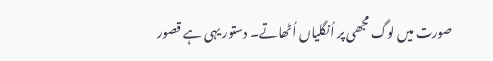صورت میں لوگ مجھی پر اُنگلیاں اُٹھاتے۔ دستور یہی ہے قصور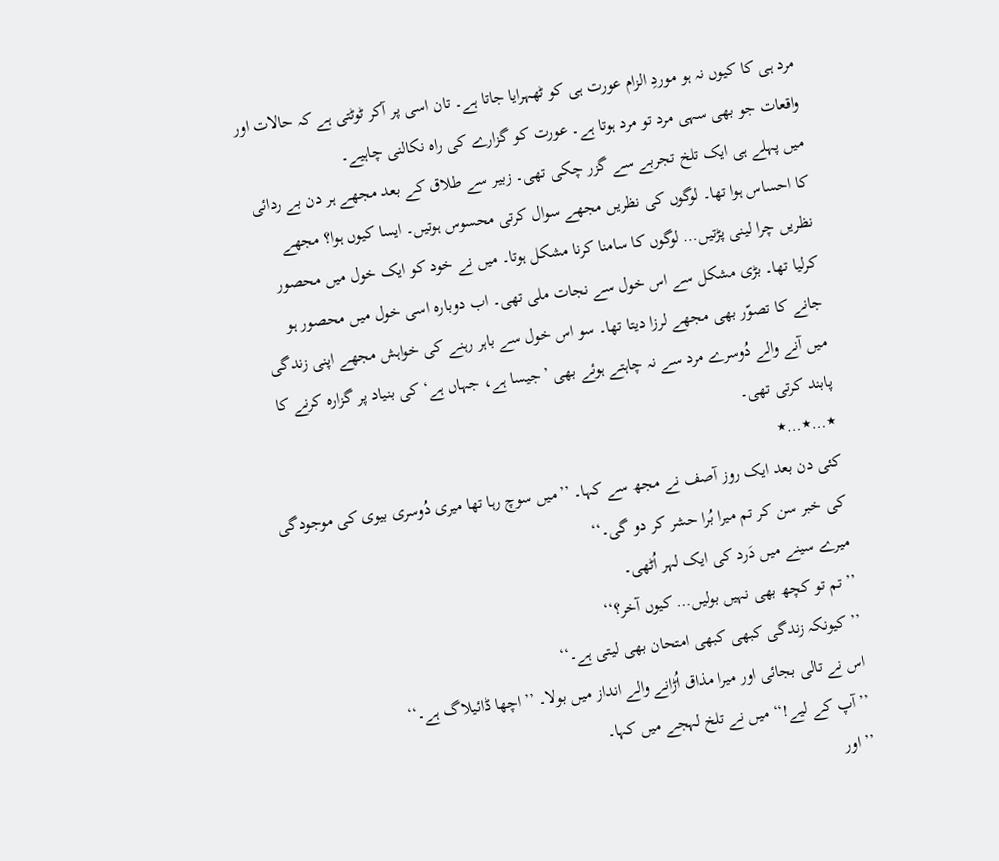مرد ہی کا کیوں نہ ہو موردِ الزام عورت ہی کو ٹھہرایا جاتا ہے۔ تان اسی پر آکر ٹوٹتی ہے کہ حالات اور واقعات جو بھی سہی مرد تو مرد ہوتا ہے۔ عورت کو گزارے کی راہ نکالنی چاہیے۔
میں پہلے ہی ایک تلخ تجربے سے گزر چکی تھی۔ زبیر سے طلاق کے بعد مجھے ہر دن بے ردائی کا احساس ہوا تھا۔ لوگوں کی نظریں مجھے سوال کرتی محسوس ہوتیں۔ ایسا کیوں ہوا؟ مجھے نظریں چرا لینی پڑتیں… لوگوں کا سامنا کرنا مشکل ہوتا۔ میں نے خود کو ایک خول میں محصور کرلیا تھا۔ بڑی مشکل سے اس خول سے نجات ملی تھی۔ اب دوبارہ اسی خول میں محصور ہو جانے کا تصوّر بھی مجھے لرزا دیتا تھا۔ سو اس خول سے باہر رہنے کی خواہش مجھے اپنی زندگی میں آنے والے دُوسرے مرد سے نہ چاہتے ہوئے بھی ’جیسا ہے، جہاں ہے‘ کی بنیاد پر گزارہ کرنے کا پابند کرتی تھی۔
٭…٭…٭
کئی دن بعد ایک روز آصف نے مجھ سے کہا۔ ’’میں سوچ رہا تھا میری دُوسری بیوی کی موجودگی کی خبر سن کر تم میرا بُرا حشر کر دو گی۔‘‘
میرے سینے میں دَرد کی ایک لہر اُٹھی۔
’’تم تو کچھ بھی نہیں بولیں… کیوں آخر؟‘‘
’’کیونکہ زندگی کبھی کبھی امتحان بھی لیتی ہے۔‘‘
اس نے تالی بجائی اور میرا مذاق اُڑانے والے انداز میں بولا۔ ’’اچھا ڈائیلاگ ہے۔‘‘
’’آپ کے لیے!‘‘ میں نے تلخ لہجے میں کہا۔
’’اور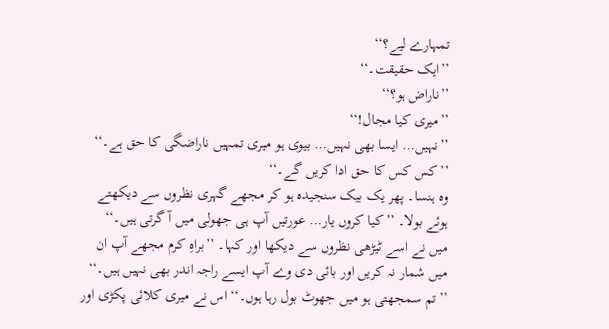تمہارے لیے؟‘‘
’’ایک حقیقت۔‘‘
’’ناراض ہو؟‘‘
’’میری کیا مجال!‘‘
’’نہیں… ایسا بھی نہیں… بیوی ہو میری تمہیں ناراضگی کا حق ہے۔‘‘
’’کس کس کا حق ادا کریں گے۔‘‘
وہ ہنسا۔ پھر یک بیک سنجیدہ ہو کر مجھے گہری نظروں سے دیکھتے ہوئے بولا۔ ’’کیا کروں یار… عورتیں آپ ہی جھولی میں آ گرتی ہیں۔‘‘
میں نے اسے ٹیڑھی نظروں سے دیکھا اور کہا۔ ’’براہِ کرم مجھے آپ ان میں شمار نہ کریں اور بائی دی وے آپ ایسے راجہ اندر بھی نہیں ہیں۔‘‘
’’تم سمجھتی ہو میں جھوٹ بول رہا ہوں۔‘‘ اس نے میری کلائی پکڑی اور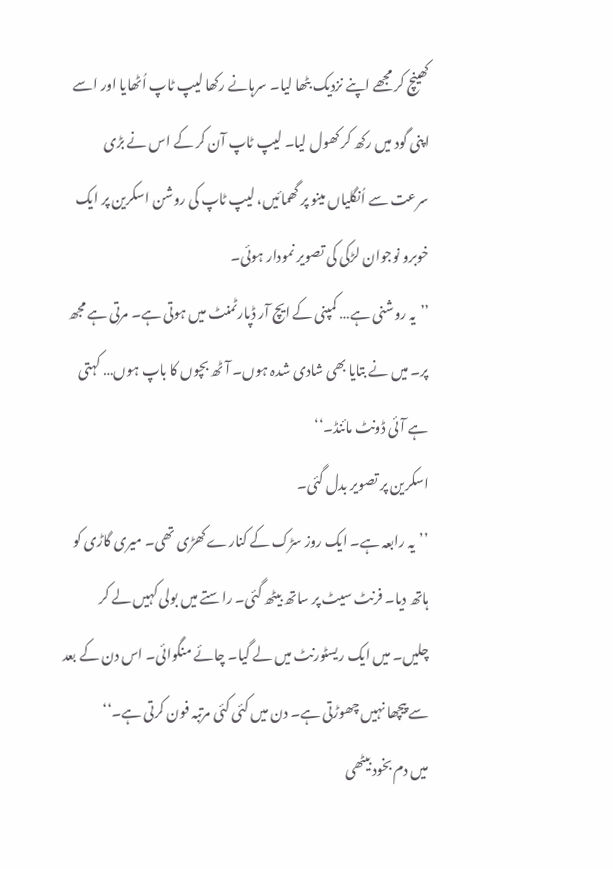کھینچ کر مجھے اپنے نزدیک بٹھا لیا۔ سرہانے رکھا لیپ ٹاپ اُٹھایا اور اسے اپنی گود میں رکھ کر کھول لیا۔ لیپ ٹاپ آن کر کے اس نے بڑی سرعت سے اُنگلیاں مینو پر گھمائیں، لیپ ٹاپ کی روشن اسکرین پر ایک خوبرو نوجوان لڑکی کی تصویر نمودار ہوئی۔
’’یہ روشنی ہے… کمپنی کے ایچ آر ڈپارٹمنٹ میں ہوتی ہے۔ مرتی ہے مجھ پر۔ میں نے بتایا بھی شادی شدہ ہوں۔ آٹھ بچوں کا باپ ہوں… کہتی ہے آئی ڈونٹ مائنڈ۔‘‘
اسکرین پر تصویر بدل گئی۔
’’یہ رابعہ ہے۔ ایک روز سڑک کے کنارے کھڑی تھی۔ میری گاڑی کو ہاتھ دیا۔ فرنٹ سیٹ پر ساتھ بیٹھ گئی۔ راستے میں بولی کہیں لے کر چلیں۔ میں ایک ریسٹورنٹ میں لے گیا۔ چائے منگوائی۔ اس دن کے بعد سے پیچھا نہیں چھوڑتی ہے۔ دن میں کئی کئی مرتبہ فون کرتی ہے۔‘‘
میں دم بخود بیٹھی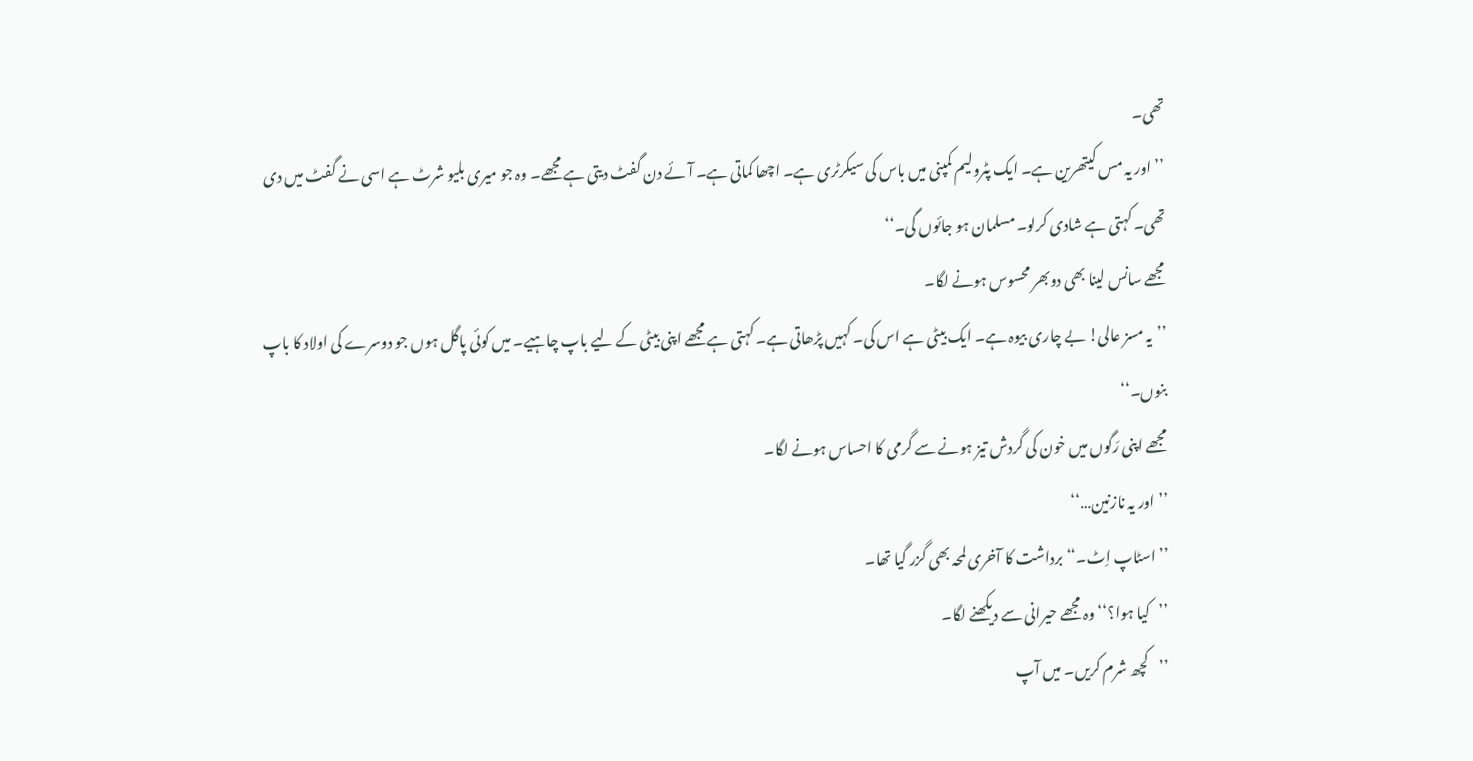تھی۔
’’اور یہ مس کیتھرین ہے۔ ایک پٹرولیم کمپنی میں باس کی سیکرٹری ہے۔ اچھا کماتی ہے۔ آئے دن گفٹ دیتی ہے مجھے۔ وہ جو میری بلیو شرٹ ہے اسی نے گفٹ میں دی تھی۔ کہتی ہے شادی کرلو۔ مسلمان ہو جائوں گی۔‘‘
مجھے سانس لینا بھی دوبھر محسوس ہونے لگا۔
’’یہ مسز عالی! بے چاری بیوہ ہے۔ ایک بیٹی ہے اس کی۔ کہیں پڑھاتی ہے۔ کہتی ہے مجھے اپنی بیٹی کے لیے باپ چاہیے۔ میں کوئی پاگل ہوں جو دوسرے کی اولاد کا باپ بنوں۔‘‘
مجھے اپنی رَگوں میں خون کی گردش تیز ہونے سے گرمی کا احساس ہونے لگا۔
’’اور یہ نازنین…‘‘
’’اسٹاپ اِٹ۔‘‘ برداشت کا آخری لمحہ بھی گزر گیا تھا۔
’’کیا ہوا؟‘‘ وہ مجھے حیرانی سے دیکھنے لگا۔
’’کچھ شرم کریں۔ میں آپ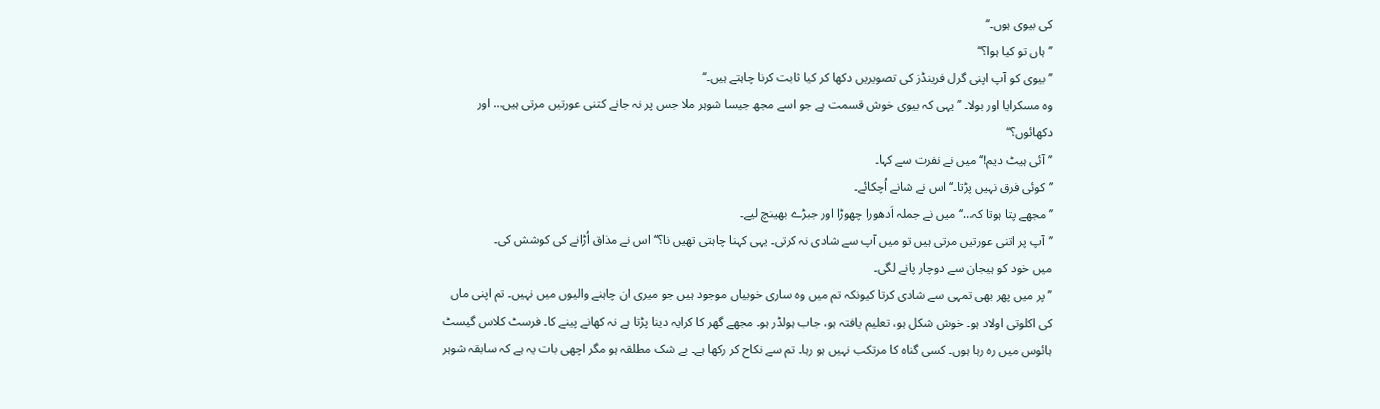کی بیوی ہوں۔‘‘
’’ہاں تو کیا ہوا؟‘‘
’’بیوی کو آپ اپنی گرل فرینڈز کی تصویریں دکھا کر کیا ثابت کرنا چاہتے ہیں۔‘‘
وہ مسکرایا اور بولا۔ ’’یہی کہ بیوی خوش قسمت ہے جو اسے مجھ جیسا شوہر ملا جس پر نہ جانے کتنی عورتیں مرتی ہیں… اور دکھائوں؟‘‘
’’آئی ہیٹ دیم!‘‘ میں نے نفرت سے کہا۔
’’کوئی فرق نہیں پڑتا۔‘‘ اس نے شانے اُچکائے۔
’’مجھے پتا ہوتا کہ…‘‘ میں نے جملہ اَدھورا چھوڑا اور جبڑے بھینچ لیے۔
’’آپ پر اتنی عورتیں مرتی ہیں تو میں آپ سے شادی نہ کرتی۔ یہی کہنا چاہتی تھیں نا؟‘‘ اس نے مذاق اُڑانے کی کوشش کی۔
میں خود کو ہیجان سے دوچار پانے لگی۔
’’پر میں پھر بھی تمہی سے شادی کرتا کیونکہ تم میں وہ ساری خوبیاں موجود ہیں جو میری ان چاہنے والیوں میں نہیں۔ تم اپنی ماں کی اکلوتی اولاد ہو۔ خوش شکل ہو، تعلیم یافتہ ہو، جاب ہولڈر ہو۔ مجھے گھر کا کرایہ دینا پڑتا ہے نہ کھانے پینے کا۔ فرسٹ کلاس گیسٹ ہائوس میں رہ رہا ہوں۔ کسی گناہ کا مرتکب نہیں ہو رہا۔ تم سے نکاح کر رکھا ہے۔ بے شک مطلقہ ہو مگر اچھی بات یہ ہے کہ سابقہ شوہر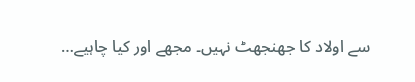سے اولاد کا جھنجھٹ نہیں۔ مجھے اور کیا چاہیے…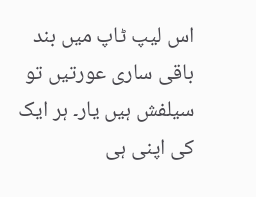اس لیپ ٹاپ میں بند باقی ساری عورتیں تو سیلفش ہیں یار۔ ہر ایک کی اپنی ہی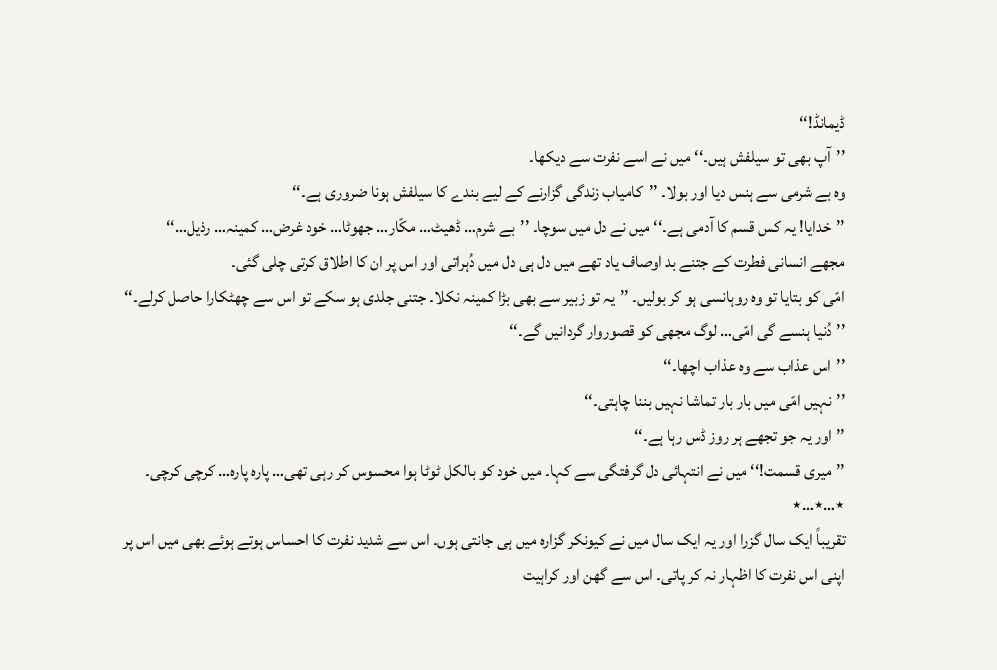ڈیمانڈ!‘‘
’’آپ بھی تو سیلفش ہیں۔‘‘ میں نے اسے نفرت سے دیکھا۔
وہ بے شرمی سے ہنس دیا اور بولا۔ ’’کامیاب زندگی گزارنے کے لیے بندے کا سیلفش ہونا ضروری ہے۔‘‘
’’خدایا! یہ کس قسم کا آدمی ہے۔‘‘ میں نے دل میں سوچا۔ ’’بے شرم… ڈھیٹ… مکّار… جھوٹا… خود غرض… کمینہ… رذیل…‘‘
مجھے انسانی فطرت کے جتنے بد اوصاف یاد تھے میں دل ہی دل میں دُہراتی اور اس پر ان کا اطلاق کرتی چلی گئی۔
امّی کو بتایا تو وہ روہانسی ہو کر بولیں۔ ’’یہ تو زبیر سے بھی بڑا کمینہ نکلا۔ جتنی جلدی ہو سکے تو اس سے چھٹکارا حاصل کرلے۔‘‘
’’دُنیا ہنسے گی امّی… لوگ مجھی کو قصوروار گردانیں گے۔‘‘
’’اس عذاب سے وہ عذاب اچھا۔‘‘
’’نہیں امّی میں بار بار تماشا نہیں بننا چاہتی۔‘‘
’’اور یہ جو تجھے ہر روز ڈس رہا ہے۔‘‘
’’میری قسمت!‘‘ میں نے انتہائی دل گرفتگی سے کہا۔ میں خود کو بالکل ٹوٹا ہوا محسوس کر رہی تھی… پارہ پارہ… کرچی کرچی۔
٭…٭…٭
تقریباً ایک سال گزرا اور یہ ایک سال میں نے کیونکر گزارہ میں ہی جانتی ہوں۔ اس سے شدید نفرت کا احساس ہوتے ہوئے بھی میں اس پر اپنی اس نفرت کا اظہار نہ کر پاتی۔ اس سے گھن اور کراہیت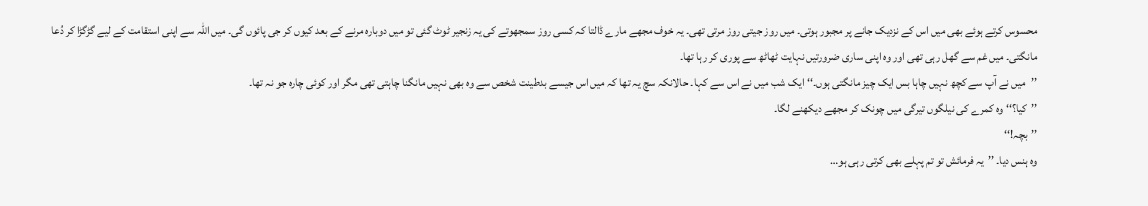محسوس کرتے ہوئے بھی میں اس کے نزدیک جانے پر مجبور ہوتی۔ میں روز جیتی روز مرتی تھی۔ یہ خوف مجھے مارے ڈالتا کہ کسی روز سمجھوتے کی یہ زنجیر ٹوٹ گئی تو میں دوبارہ مرنے کے بعد کیوں کر جی پائوں گی۔ میں اللہ سے اپنی استقامت کے لیے گڑگڑا کر دُعا مانگتی۔ میں غم سے گھل رہی تھی اور وہ اپنی ساری ضرورتیں نہایت ٹھاٹھ سے پوری کر رہا تھا۔
’’میں نے آپ سے کچھ نہیں چاہا بس ایک چیز مانگتی ہوں۔‘‘ ایک شب میں نے اس سے کہا۔ حالانکہ سچ یہ تھا کہ میں اس جیسے بدطینت شخص سے وہ بھی نہیں مانگنا چاہتی تھی مگر اور کوئی چارہ جو نہ تھا۔
’’کیا؟‘‘ وہ کمرے کی نیلگوں تیرگی میں چونک کر مجھے دیکھنے لگا۔
’’بچہ!‘‘
وہ ہنس دیا۔ ’’یہ فرمائش تو تم پہلے بھی کرتی رہی ہو…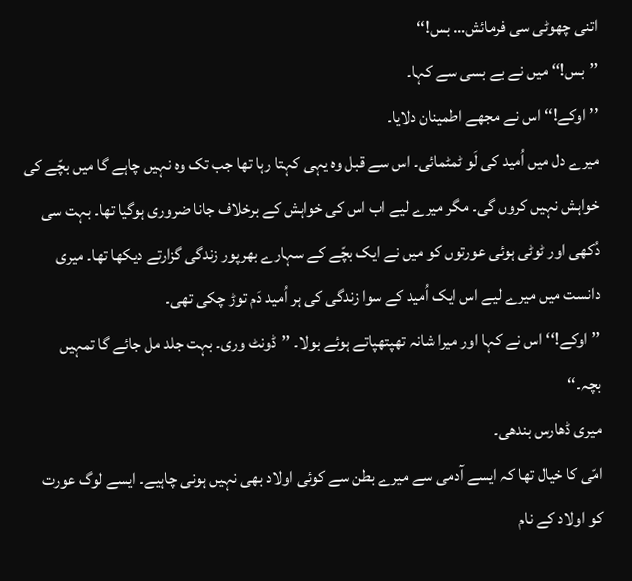اتنی چھوٹی سی فرمائش… بس!‘‘
’’بس!‘‘ میں نے بے بسی سے کہا۔
’’اوکے!‘‘ اس نے مجھے اطمینان دلایا۔
میرے دل میں اُمید کی لَو ٹمٹمائی۔ اس سے قبل وہ یہی کہتا رہا تھا جب تک وہ نہیں چاہے گا میں بچّے کی خواہش نہیں کروں گی۔ مگر میرے لیے اب اس کی خواہش کے برخلاف جانا ضروری ہوگیا تھا۔ بہت سی دُکھی اور ٹوٹی ہوئی عورتوں کو میں نے ایک بچّے کے سہارے بھرپور زندگی گزارتے دیکھا تھا۔ میری دانست میں میرے لیے اس ایک اُمید کے سوا زندگی کی ہر اُمید دَم توڑ چکی تھی۔
’’اوکے!‘‘ اس نے کہا اور میرا شانہ تھپتھپاتے ہوئے بولا۔ ’’ڈونٹ وری۔ بہت جلد مل جائے گا تمہیں بچہ۔‘‘
میری ڈھارس بندھی۔
امّی کا خیال تھا کہ ایسے آدمی سے میرے بطن سے کوئی اولاد بھی نہیں ہونی چاہیے۔ ایسے لوگ عورت کو اولاد کے نام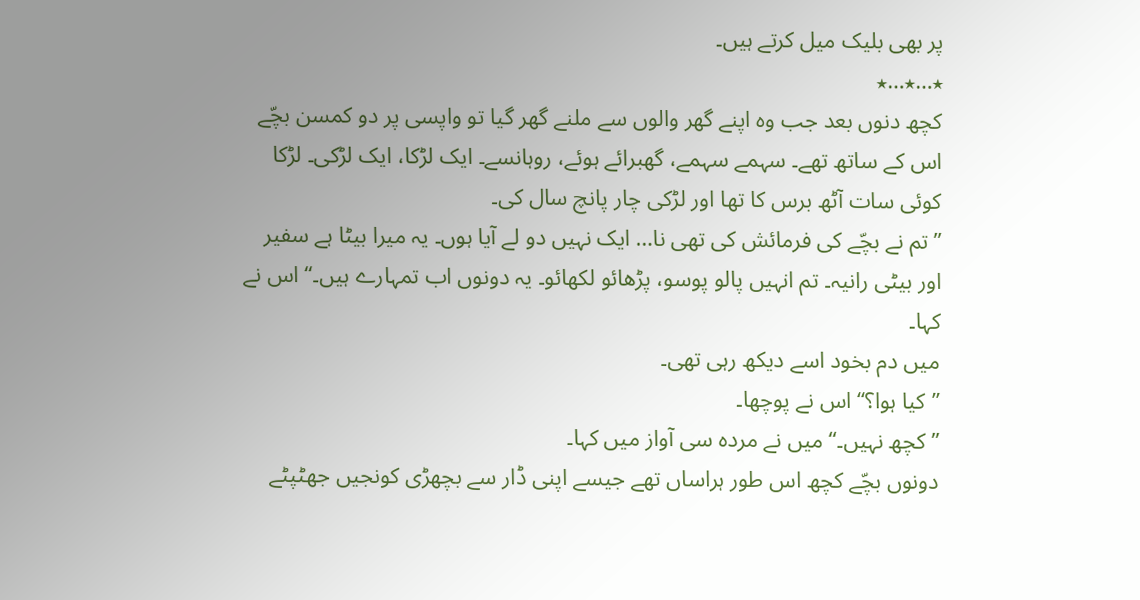پر بھی بلیک میل کرتے ہیں۔
٭…٭…٭
کچھ دنوں بعد جب وہ اپنے گھر والوں سے ملنے گھر گیا تو واپسی پر دو کمسن بچّے اس کے ساتھ تھے۔ سہمے سہمے، گھبرائے ہوئے، روہانسے۔ ایک لڑکا، ایک لڑکی۔ لڑکا کوئی سات آٹھ برس کا تھا اور لڑکی چار پانچ سال کی۔
’’تم نے بچّے کی فرمائش کی تھی نا… ایک نہیں دو لے آیا ہوں۔ یہ میرا بیٹا ہے سفیر اور بیٹی رانیہ۔ تم انہیں پالو پوسو، پڑھائو لکھائو۔ یہ دونوں اب تمہارے ہیں۔‘‘ اس نے کہا۔
میں دم بخود اسے دیکھ رہی تھی۔
’’کیا ہوا؟‘‘ اس نے پوچھا۔
’’کچھ نہیں۔‘‘ میں نے مردہ سی آواز میں کہا۔
دونوں بچّے کچھ اس طور ہراساں تھے جیسے اپنی ڈار سے بچھڑی کونجیں جھٹپٹے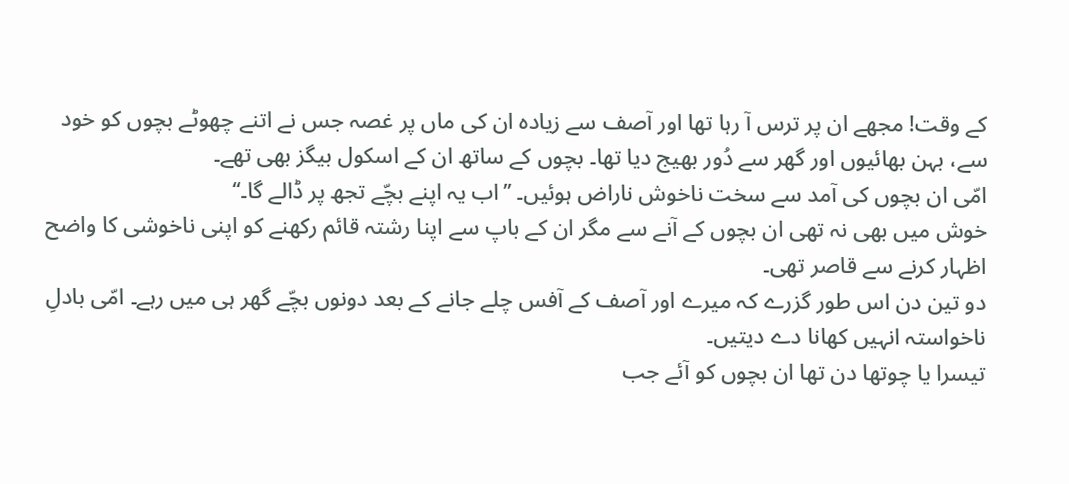کے وقت! مجھے ان پر ترس آ رہا تھا اور آصف سے زیادہ ان کی ماں پر غصہ جس نے اتنے چھوٹے بچوں کو خود سے، بہن بھائیوں اور گھر سے دُور بھیج دیا تھا۔ بچوں کے ساتھ ان کے اسکول بیگز بھی تھے۔
امّی ان بچوں کی آمد سے سخت ناخوش ناراض ہوئیں۔ ’’اب یہ اپنے بچّے تجھ پر ڈالے گا۔‘‘
خوش میں بھی نہ تھی ان بچوں کے آنے سے مگر ان کے باپ سے اپنا رشتہ قائم رکھنے کو اپنی ناخوشی کا واضح اظہار کرنے سے قاصر تھی۔
دو تین دن اس طور گزرے کہ میرے اور آصف کے آفس چلے جانے کے بعد دونوں بچّے گھر ہی میں رہے۔ امّی بادلِ ناخواستہ انہیں کھانا دے دیتیں۔
تیسرا یا چوتھا دن تھا ان بچوں کو آئے جب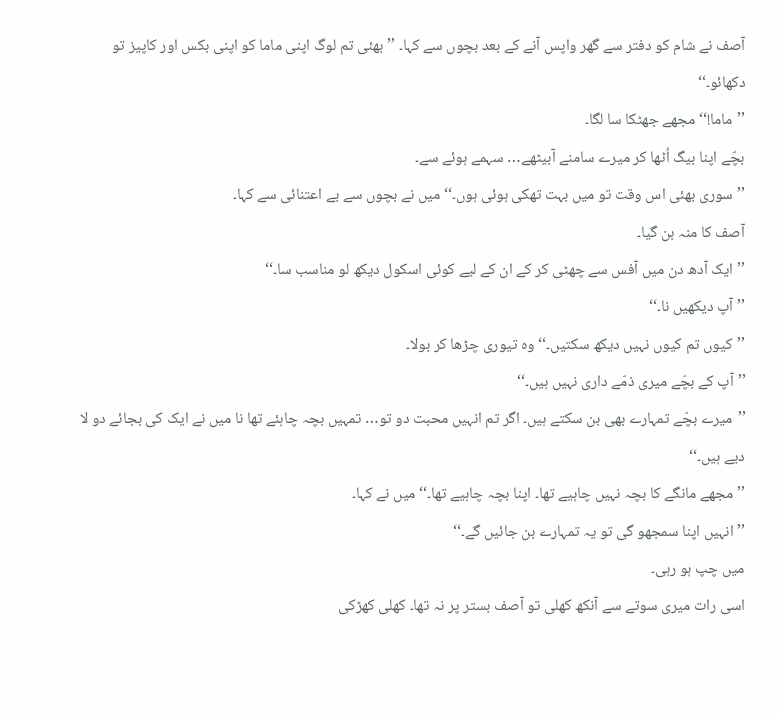آصف نے شام کو دفتر سے گھر واپس آنے کے بعد بچوں سے کہا۔ ’’بھئی تم لوگ اپنی ماما کو اپنی بکس اور کاپیز تو دکھائو۔‘‘
’’ماما!‘‘ مجھے جھٹکا سا لگا۔
بچّے اپنا بیگ اُٹھا کر میرے سامنے آبیٹھے… سہمے ہوئے سے۔
’’سوری بھئی اس وقت تو میں بہت تھکی ہوئی ہوں۔‘‘ میں نے بچوں سے بے اعتنائی سے کہا۔
آصف کا منہ بن گیا۔
’’ایک آدھ دن میں آفس سے چھٹی کر کے ان کے لیے کوئی اسکول دیکھ لو مناسب سا۔‘‘
’’آپ دیکھیں نا۔‘‘
’’کیوں تم کیوں نہیں دیکھ سکتیں۔‘‘ وہ تیوری چڑھا کر بولا۔
’’آپ کے بچّے میری ذمّے داری نہیں ہیں۔‘‘
’’میرے بچّے تمہارے بھی بن سکتے ہیں۔ اگر تم انہیں محبت دو تو… تمہیں بچہ چاہئے تھا نا میں نے ایک کی بجائے دو لا دیے ہیں۔‘‘
’’مجھے مانگے کا بچہ نہیں چاہیے تھا۔ اپنا بچہ چاہیے تھا۔‘‘ میں نے کہا۔
’’انہیں اپنا سمجھو گی تو یہ تمہارے بن جائیں گے۔‘‘
میں چپ ہو رہی۔
اسی رات میری سوتے سے آنکھ کھلی تو آصف بستر پر نہ تھا۔ کھلی کھڑکی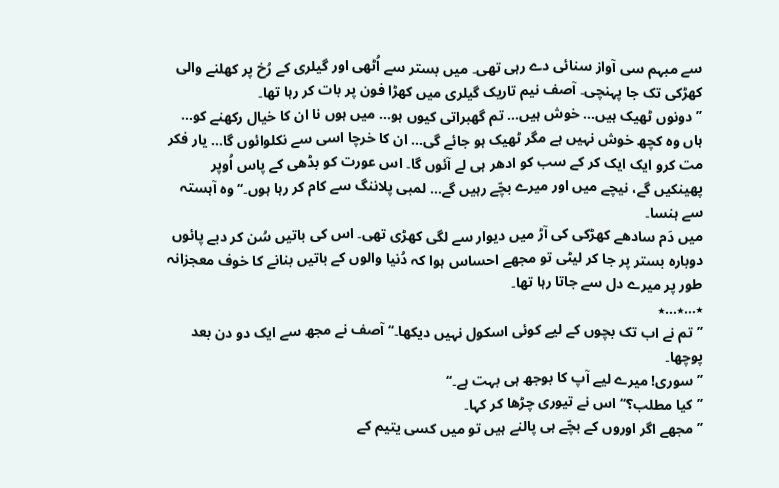سے مبہم سی آواز سنائی دے رہی تھی۔ میں بستر سے اُٹھی اور گیلری کے رُخ پر کھلنے والی کھڑکی تک جا پہنچی۔ آصف نیم تاریک گیلری میں کھڑا فون پر بات کر رہا تھا۔
’’دونوں ٹھیک ہیں… خوش ہیں… تم گھبراتی کیوں ہو… میں ہوں نا ان کا خیال رکھنے کو… ہاں وہ کچھ خوش نہیں ہے مگر ٹھیک ہو جائے گی… ان کا خرچا اسی سے نکلوائوں گا… یار فکر مت کرو ایک ایک کر کے سب کو ادھر ہی لے آئوں گا۔ اس عورت کو بڈھی کے پاس اُوپر پھینکیں گے، نیچے میں اور میرے بچّے رہیں گے… لمبی پلاننگ سے کام کر رہا ہوں۔‘‘ وہ آہستہ سے ہنسا۔
میں دَم سادھے کھڑکی کی آڑ میں دیوار سے لگی کھڑی تھی۔ اس کی باتیں سُن کر دبے پائوں دوبارہ بستر پر جا کر لیٹی تو مجھے احساس ہوا کہ دُنیا والوں کے باتیں بنانے کا خوف معجزانہ طور پر میرے دل سے جاتا رہا تھا۔
٭…٭…٭
’’تم نے اب تک بچوں کے لیے کوئی اسکول نہیں دیکھا۔‘‘ آصف نے مجھ سے ایک دو دن بعد پوچھا۔
’’سوری! میرے لیے آپ کا بوجھ ہی بہت ہے۔‘‘
’’کیا مطلب؟‘‘ اس نے تیوری چڑھا کر کہا۔
’’مجھے اگر اوروں کے بچّے ہی پالنے ہیں تو میں کسی یتیم کے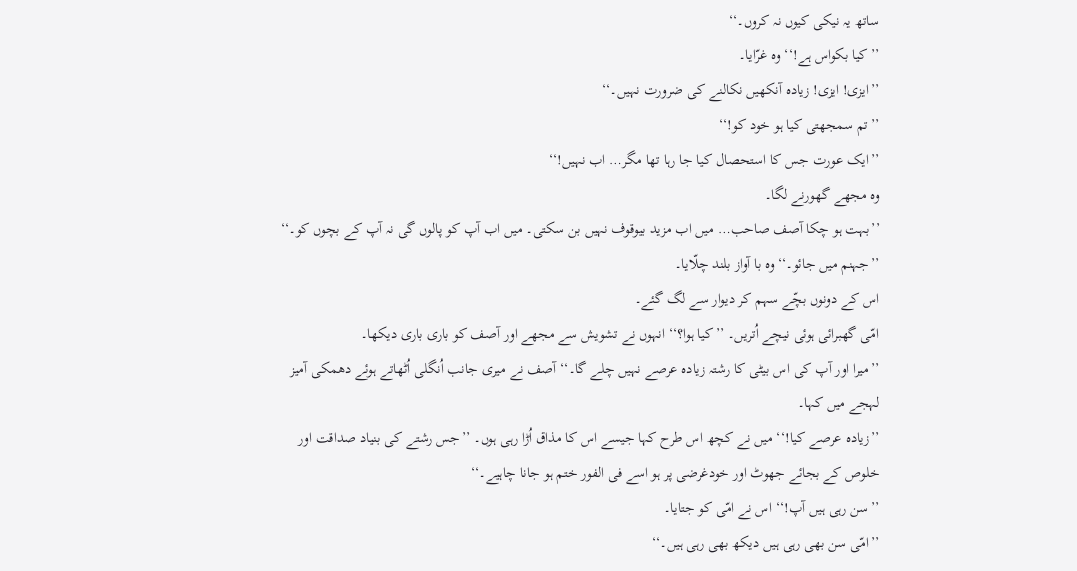ساتھ یہ نیکی کیوں نہ کروں۔‘‘
’’کیا بکواس ہے!‘‘ وہ غرّایا۔
’’ایزی! ایزی! زیادہ آنکھیں نکالنے کی ضرورت نہیں۔‘‘
’’تم سمجھتی کیا ہو خود کو!‘‘
’’ایک عورت جس کا استحصال کیا جا رہا تھا مگر… اب نہیں!‘‘
وہ مجھے گھورنے لگا۔
’’بہت ہو چکا آصف صاحب… میں اب مزید بیوقوف نہیں بن سکتی۔ میں اب آپ کو پالوں گی نہ آپ کے بچوں کو۔‘‘
’’جہنم میں جائو۔‘‘ وہ با آواز بلند چلّایا۔
اس کے دونوں بچّے سہم کر دیوار سے لگ گئے۔
امّی گھبرائی ہوئی نیچے اُتریں۔ ’’کیا ہوا؟‘‘ انہوں نے تشویش سے مجھے اور آصف کو باری باری دیکھا۔
’’میرا اور آپ کی اس بیٹی کا رشتہ زیادہ عرصے نہیں چلے گا۔‘‘ آصف نے میری جانب اُنگلی اُٹھاتے ہوئے دھمکی آمیز لہجے میں کہا۔
’’زیادہ عرصے کیا!‘‘ میں نے کچھ اس طرح کہا جیسے اس کا مذاق اُڑا رہی ہوں۔ ’’جس رشتے کی بنیاد صداقت اور خلوص کے بجائے جھوٹ اور خودغرضی پر ہو اسے فی الفور ختم ہو جانا چاہیے۔‘‘
’’سن رہی ہیں آپ!‘‘ اس نے امّی کو جتایا۔
’’امّی سن بھی رہی ہیں دیکھ بھی رہی ہیں۔‘‘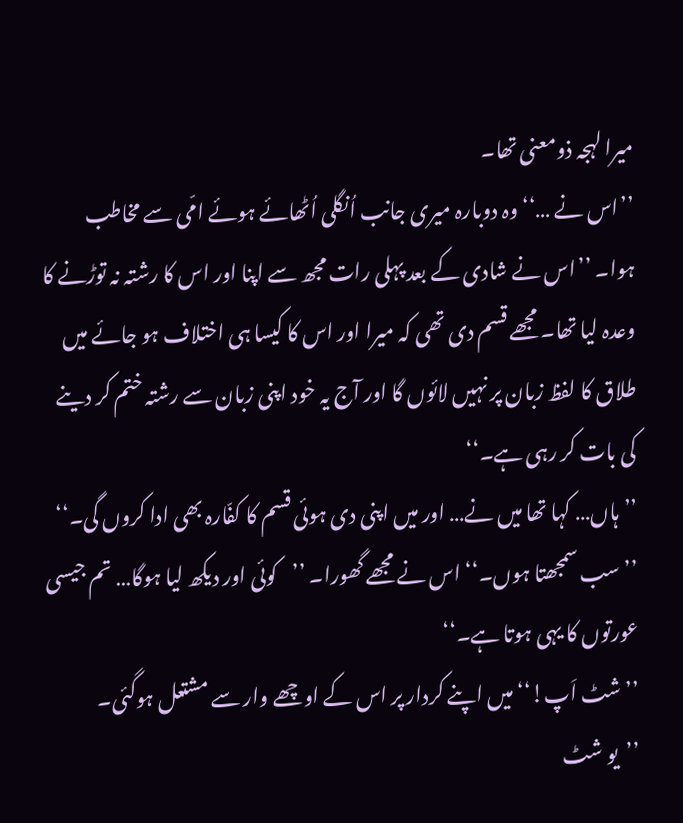میرا لہجہ ذومعنی تھا۔
’’اس نے …‘‘ وہ دوبارہ میری جانب اُنگلی اُٹھائے ہوئے امّی سے مخاطب
ہوا۔ ’’اس نے شادی کے بعد پہلی رات مجھ سے اپنا اور اس کا رشتہ نہ توڑنے کا وعدہ لیا تھا۔ مجھے قسم دی تھی کہ میرا اور اس کا کیسا ہی اختلاف ہو جائے میں طلاق کا لفظ زبان پر نہیں لائوں گا اور آج یہ خود اپنی زبان سے رشتہ ختم کر دینے کی بات کر رہی ہے۔‘‘
’’ہاں… کہا تھا میں نے… اور میں اپنی دی ہوئی قسم کا کفّارہ بھی ادا کروں گی۔‘‘
’’سب سمجھتا ہوں۔‘‘ اس نے مجھے گھورا۔ ’’کوئی اور دیکھ لیا ہوگا… تم جیسی عورتوں کا یہی ہوتا ہے۔‘‘
’’شٹ اَپ!‘‘ میں اپنے کردار پر اس کے اوچھے وار سے مشتعل ہوگئی۔
’’یو شٹ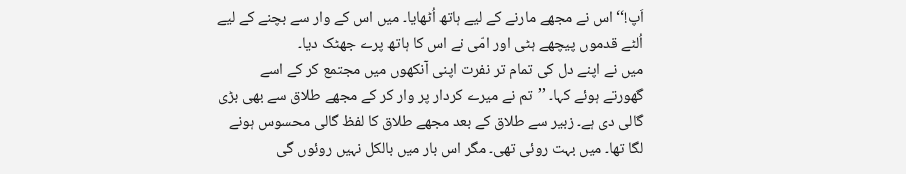اَپ!‘‘ اس نے مجھے مارنے کے لیے ہاتھ اُٹھایا۔ میں اس کے وار سے بچنے کے لیے اُلٹے قدموں پیچھے ہٹی اور امّی نے اس کا ہاتھ پرے جھٹک دیا۔
میں نے اپنے دل کی تمام تر نفرت اپنی آنکھوں میں مجتمع کر کے اسے گھورتے ہوئے کہا۔ ’’تم نے میرے کردار پر وار کر کے مجھے طلاق سے بھی بڑی گالی دی ہے۔ زبیر سے طلاق کے بعد مجھے طلاق کا لفظ گالی محسوس ہونے لگا تھا۔ میں بہت روئی تھی۔ مگر اس بار میں بالکل نہیں روئوں گی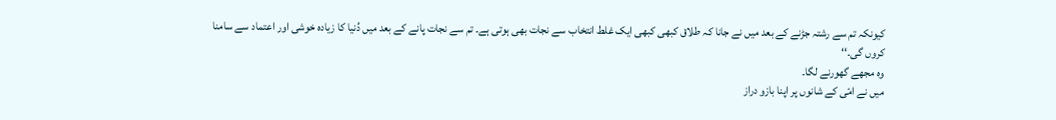کیونکہ تم سے رشتہ جڑنے کے بعد میں نے جانا کہ طلاق کبھی کبھی ایک غلط انتخاب سے نجات بھی ہوتی ہے۔ تم سے نجات پانے کے بعد میں دُنیا کا زیادہ خوشی اور اعتماد سے سامنا کروں گی۔‘‘
وہ مجھے گھورنے لگا۔
میں نے امّی کے شانوں پر اپنا بازو دراز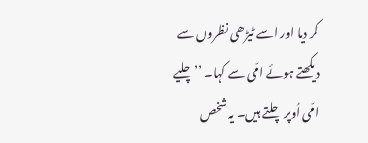کر دیا اور اسے ٹیڑھی نظروں سے دیکھتے ہوئے امّی سے کہا۔ ’’چلیے امّی اُوپر چلتے ہیں۔ یہ شخص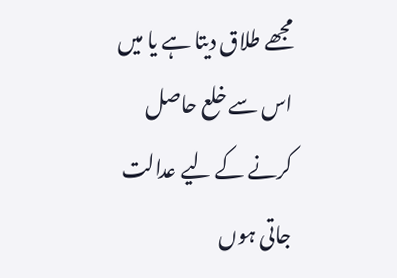مجھے طلاق دیتا ہے یا میں اس سے خلع حاصل کرنے کے لیے عدالت جاتی ہوں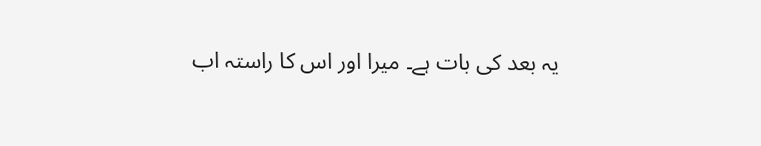یہ بعد کی بات ہے۔ میرا اور اس کا راستہ اب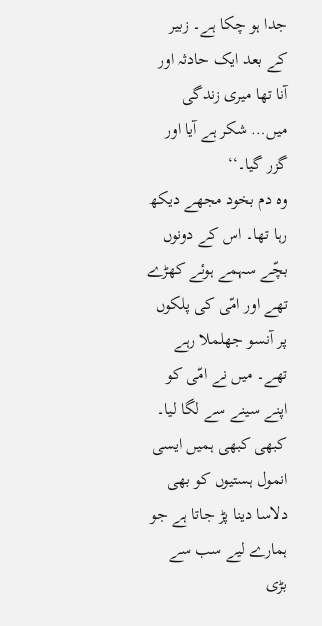جدا ہو چکا ہے۔ زبیر کے بعد ایک حادثہ اور آنا تھا میری زندگی میں… شکر ہے آیا اور گزر گیا۔‘‘
وہ دم بخود مجھے دیکھ رہا تھا۔ اس کے دونوں بچّے سہمے ہوئے کھڑے تھے اور امّی کی پلکوں پر آنسو جھلملا رہے تھے۔ میں نے امّی کو اپنے سینے سے لگا لیا۔ کبھی کبھی ہمیں ایسی انمول ہستیوں کو بھی دلاسا دینا پڑ جاتا ہے جو ہمارے لیے سب سے بڑی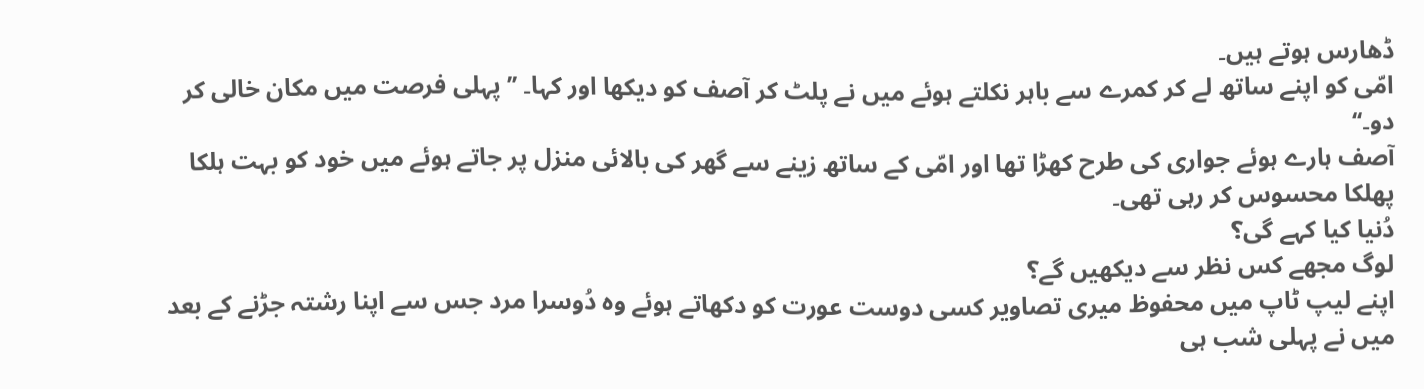ڈھارس ہوتے ہیں۔
امّی کو اپنے ساتھ لے کر کمرے سے باہر نکلتے ہوئے میں نے پلٹ کر آصف کو دیکھا اور کہا۔ ’’پہلی فرصت میں مکان خالی کر دو۔‘‘
آصف ہارے ہوئے جواری کی طرح کھڑا تھا اور امّی کے ساتھ زینے سے گھر کی بالائی منزل پر جاتے ہوئے میں خود کو بہت ہلکا پھلکا محسوس کر رہی تھی۔
دُنیا کیا کہے گی؟
لوگ مجھے کس نظر سے دیکھیں گے؟
اپنے لیپ ٹاپ میں محفوظ میری تصاویر کسی دوست عورت کو دکھاتے ہوئے وہ دُوسرا مرد جس سے اپنا رشتہ جڑنے کے بعد میں نے پہلی شب ہی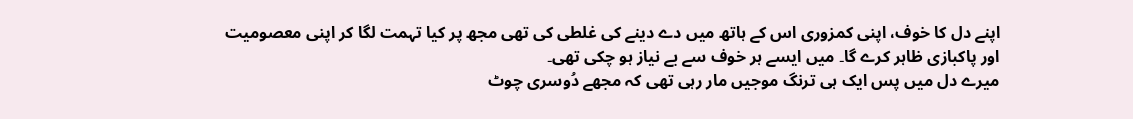اپنے دل کا خوف، اپنی کمزوری اس کے ہاتھ میں دے دینے کی غلطی کی تھی مجھ پر کیا تہمت لگا کر اپنی معصومیت اور پاکبازی ظاہر کرے گا۔ میں ایسے ہر خوف سے بے نیاز ہو چکی تھی۔
میرے دل میں پس ایک ہی ترنگ موجیں مار رہی تھی کہ مجھے دُوسری چوٹ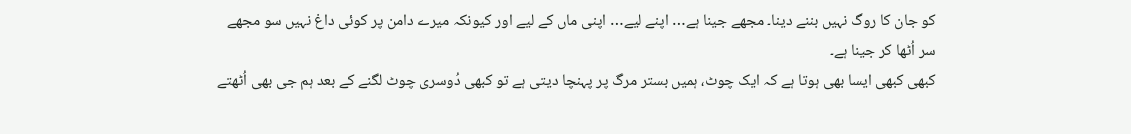کو جان کا روگ نہیں بننے دینا۔ مجھے جینا ہے… اپنے لیے… اپنی ماں کے لیے اور کیونکہ میرے دامن پر کوئی داغ نہیں سو مجھے سر اُٹھا کر جینا ہے۔
کبھی کبھی ایسا بھی ہوتا ہے کہ ایک چوٹ، ہمیں بستر مرگ پر پہنچا دیتی ہے تو کبھی دُوسری چوٹ لگنے کے بعد ہم جی بھی اُٹھتے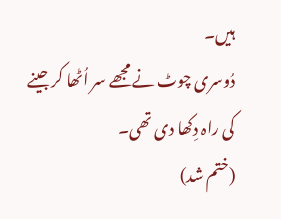ہیں۔
دُوسری چوٹ نے مجھے سر اُٹھا کر جینے کی راہ دِکھا دی تھی۔
(ختم شد)